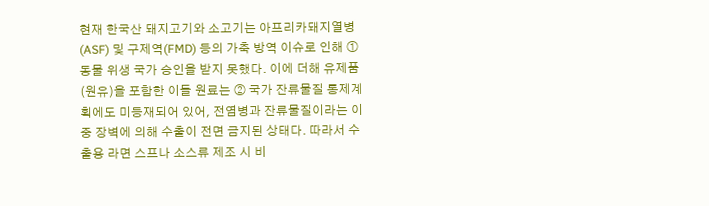현재 한국산 돼지고기와 소고기는 아프리카돼지열병(ASF) 및 구제역(FMD) 등의 가축 방역 이슈로 인해 ① 동물 위생 국가 승인을 받지 못했다. 이에 더해 유제품(원유)을 포함한 이들 원료는 ② 국가 잔류물질 통제계획에도 미등재되어 있어, 전염병과 잔류물질이라는 이중 장벽에 의해 수출이 전면 금지된 상태다. 따라서 수출용 라면 스프나 소스류 제조 시 비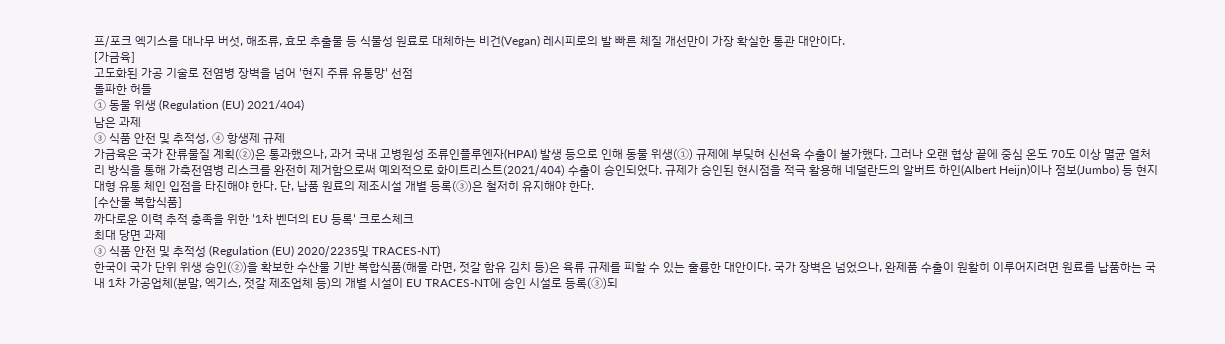프/포크 엑기스를 대나무 버섯, 해조류, 효모 추출물 등 식물성 원료로 대체하는 비건(Vegan) 레시피로의 발 빠른 체질 개선만이 가장 확실한 통관 대안이다.
[가금육]
고도화된 가공 기술로 전염병 장벽을 넘어 '현지 주류 유통망' 선점
돌파한 허들
① 동물 위생 (Regulation (EU) 2021/404)
남은 과제
③ 식품 안전 및 추적성, ④ 항생제 규제
가금육은 국가 잔류물질 계획(②)은 통과했으나, 과거 국내 고병원성 조류인플루엔자(HPAI) 발생 등으로 인해 동물 위생(①) 규제에 부딪혀 신선육 수출이 불가했다. 그러나 오랜 협상 끝에 중심 온도 70도 이상 멸균 열처리 방식을 통해 가축전염병 리스크를 완전히 제거함으로써 예외적으로 화이트리스트(2021/404) 수출이 승인되었다. 규제가 승인된 현시점을 적극 활용해 네덜란드의 알버트 하인(Albert Heijn)이나 점보(Jumbo) 등 현지 대형 유통 체인 입점을 타진해야 한다. 단, 납품 원료의 제조시설 개별 등록(③)은 철저히 유지해야 한다.
[수산물 복합식품]
까다로운 이력 추적 충족을 위한 '1차 벤더의 EU 등록' 크로스체크
최대 당면 과제
③ 식품 안전 및 추적성 (Regulation (EU) 2020/2235및 TRACES-NT)
한국이 국가 단위 위생 승인(②)을 확보한 수산물 기반 복합식품(해물 라면, 젓갈 함유 김치 등)은 육류 규제를 피할 수 있는 훌륭한 대안이다. 국가 장벽은 넘었으나, 완제품 수출이 원활히 이루어지려면 원료를 납품하는 국내 1차 가공업체(분말, 엑기스, 젓갈 제조업체 등)의 개별 시설이 EU TRACES-NT에 승인 시설로 등록(③)되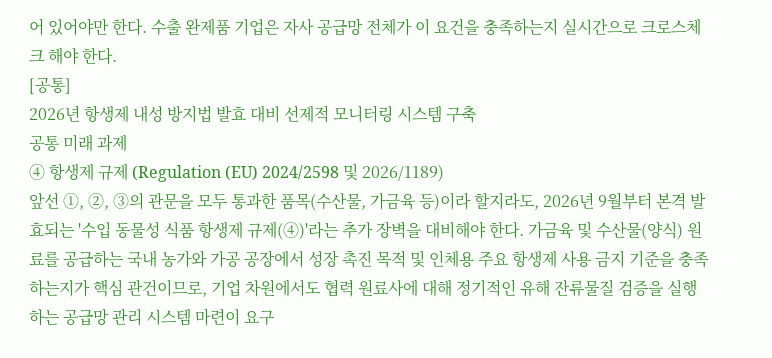어 있어야만 한다. 수출 완제품 기업은 자사 공급망 전체가 이 요건을 충족하는지 실시간으로 크로스체크 해야 한다.
[공통]
2026년 항생제 내성 방지법 발효 대비 선제적 모니터링 시스템 구축
공통 미래 과제
④ 항생제 규제 (Regulation (EU) 2024/2598 및 2026/1189)
앞선 ①, ②, ③의 관문을 모두 통과한 품목(수산물, 가금육 등)이라 할지라도, 2026년 9월부터 본격 발효되는 '수입 동물성 식품 항생제 규제(④)'라는 추가 장벽을 대비해야 한다. 가금육 및 수산물(양식) 원료를 공급하는 국내 농가와 가공 공장에서 성장 촉진 목적 및 인체용 주요 항생제 사용 금지 기준을 충족하는지가 핵심 관건이므로, 기업 차원에서도 협력 원료사에 대해 정기적인 유해 잔류물질 검증을 실행하는 공급망 관리 시스템 마련이 요구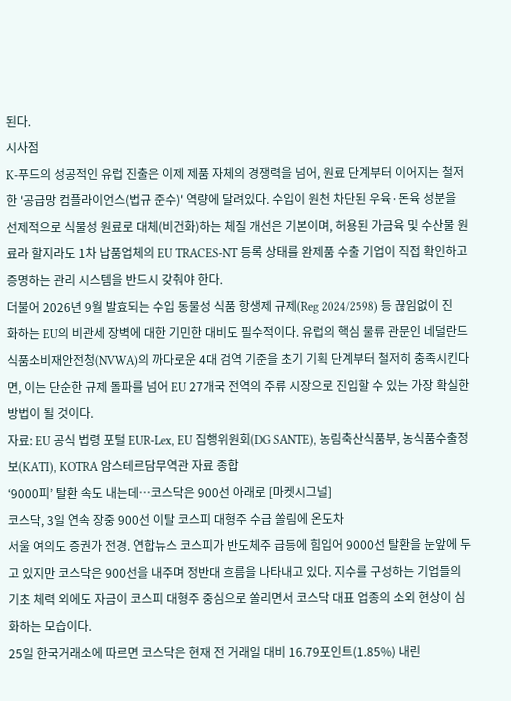된다.
시사점
K-푸드의 성공적인 유럽 진출은 이제 제품 자체의 경쟁력을 넘어, 원료 단계부터 이어지는 철저한 '공급망 컴플라이언스(법규 준수)' 역량에 달려있다. 수입이 원천 차단된 우육·돈육 성분을 선제적으로 식물성 원료로 대체(비건화)하는 체질 개선은 기본이며, 허용된 가금육 및 수산물 원료라 할지라도 1차 납품업체의 EU TRACES-NT 등록 상태를 완제품 수출 기업이 직접 확인하고 증명하는 관리 시스템을 반드시 갖춰야 한다.
더불어 2026년 9월 발효되는 수입 동물성 식품 항생제 규제(Reg 2024/2598) 등 끊임없이 진화하는 EU의 비관세 장벽에 대한 기민한 대비도 필수적이다. 유럽의 핵심 물류 관문인 네덜란드 식품소비재안전청(NVWA)의 까다로운 4대 검역 기준을 초기 기획 단계부터 철저히 충족시킨다면, 이는 단순한 규제 돌파를 넘어 EU 27개국 전역의 주류 시장으로 진입할 수 있는 가장 확실한 방법이 될 것이다.
자료: EU 공식 법령 포털 EUR-Lex, EU 집행위원회(DG SANTE), 농림축산식품부, 농식품수출정보(KATI), KOTRA 암스테르담무역관 자료 종합
‘9000피’ 탈환 속도 내는데…코스닥은 900선 아래로 [마켓시그널]
코스닥, 3일 연속 장중 900선 이탈 코스피 대형주 수급 쏠림에 온도차
서울 여의도 증권가 전경. 연합뉴스 코스피가 반도체주 급등에 힘입어 9000선 탈환을 눈앞에 두고 있지만 코스닥은 900선을 내주며 정반대 흐름을 나타내고 있다. 지수를 구성하는 기업들의 기초 체력 외에도 자금이 코스피 대형주 중심으로 쏠리면서 코스닥 대표 업종의 소외 현상이 심화하는 모습이다.
25일 한국거래소에 따르면 코스닥은 현재 전 거래일 대비 16.79포인트(1.85%) 내린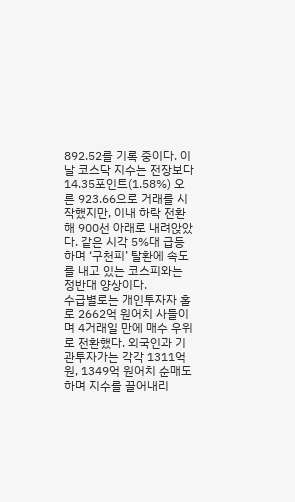892.52를 기록 중이다. 이날 코스닥 지수는 전장보다 14.35포인트(1.58%) 오른 923.66으로 거래를 시작했지만, 이내 하락 전환해 900선 아래로 내려앉았다. 같은 시각 5%대 급등하며 ‘구천피’ 탈환에 속도를 내고 있는 코스피와는 정반대 양상이다.
수급별로는 개인투자자 홀로 2662억 원어치 사들이며 4거래일 만에 매수 우위로 전환했다. 외국인과 기관투자가는 각각 1311억 원, 1349억 원어치 순매도하며 지수를 끌어내리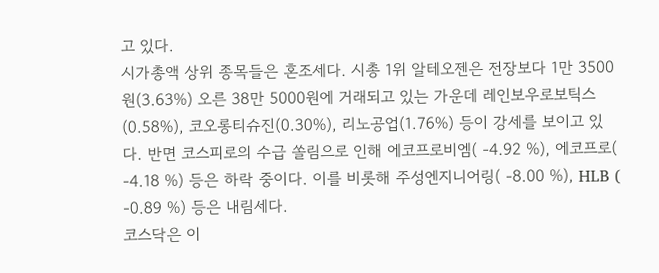고 있다.
시가총액 상위 종목들은 혼조세다. 시총 1위 알테오젠은 전장보다 1만 3500원(3.63%) 오른 38만 5000원에 거래되고 있는 가운데 레인보우로보틱스(0.58%), 코오롱티슈진(0.30%), 리노공업(1.76%) 등이 강세를 보이고 있다. 반면 코스피로의 수급 쏠림으로 인해 에코프로비엠( -4.92 %), 에코프로( -4.18 %) 등은 하락 중이다. 이를 비롯해 주성엔지니어링( -8.00 %), HLB ( -0.89 %) 등은 내림세다.
코스닥은 이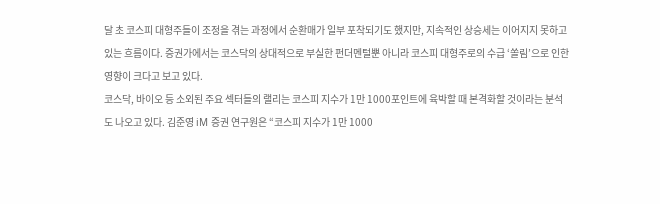달 초 코스피 대형주들이 조정을 겪는 과정에서 순환매가 일부 포착되기도 했지만, 지속적인 상승세는 이어지지 못하고 있는 흐름이다. 증권가에서는 코스닥의 상대적으로 부실한 펀더멘털뿐 아니라 코스피 대형주로의 수급 ‘쏠림’으로 인한 영향이 크다고 보고 있다.
코스닥, 바이오 등 소외된 주요 섹터들의 랠리는 코스피 지수가 1만 1000포인트에 육박할 때 본격화할 것이라는 분석도 나오고 있다. 김준영 iM 증권 연구원은 “코스피 지수가 1만 1000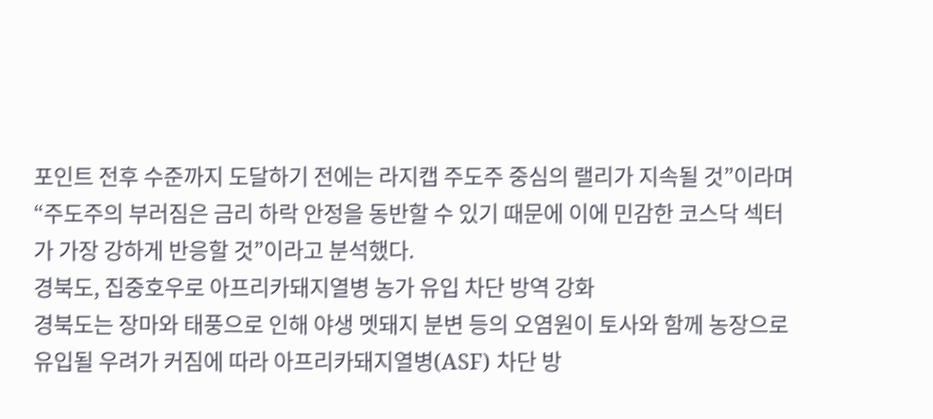포인트 전후 수준까지 도달하기 전에는 라지캡 주도주 중심의 랠리가 지속될 것”이라며 “주도주의 부러짐은 금리 하락 안정을 동반할 수 있기 때문에 이에 민감한 코스닥 섹터가 가장 강하게 반응할 것”이라고 분석했다.
경북도, 집중호우로 아프리카돼지열병 농가 유입 차단 방역 강화
경북도는 장마와 태풍으로 인해 야생 멧돼지 분변 등의 오염원이 토사와 함께 농장으로 유입될 우려가 커짐에 따라 아프리카돼지열병(ASF) 차단 방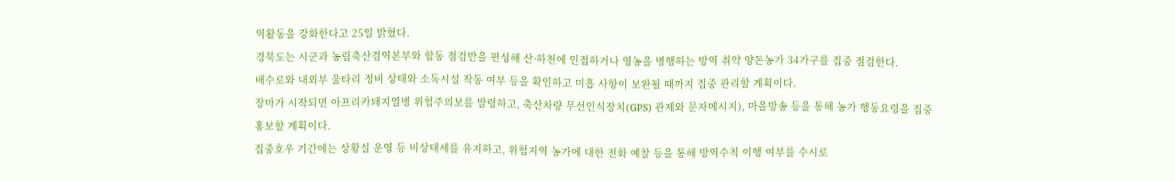역활동을 강화한다고 25일 밝혔다.
경북도는 시군과 농림축산검역본부와 합동 점검반을 편성해 산·하천에 인접하거나 영농을 병행하는 방역 취약 양돈농가 34가구를 집중 점검한다.
배수로와 내외부 울타리 정비 상태와 소독시설 작동 여부 등을 확인하고 미흡 사항이 보완될 때까지 집중 관리할 계획이다.
장마가 시작되면 아프리카돼지열병 위험주의보를 발령하고, 축산차량 무선인식장치(GPS) 관제와 문자메시지), 마을방송 등을 통해 농가 행동요령을 집중 홍보할 계획이다.
집중호우 기간에는 상황실 운영 등 비상태세를 유지하고, 위험지역 농가에 대한 전화 예찰 등을 통해 방역수칙 이행 여부를 수시로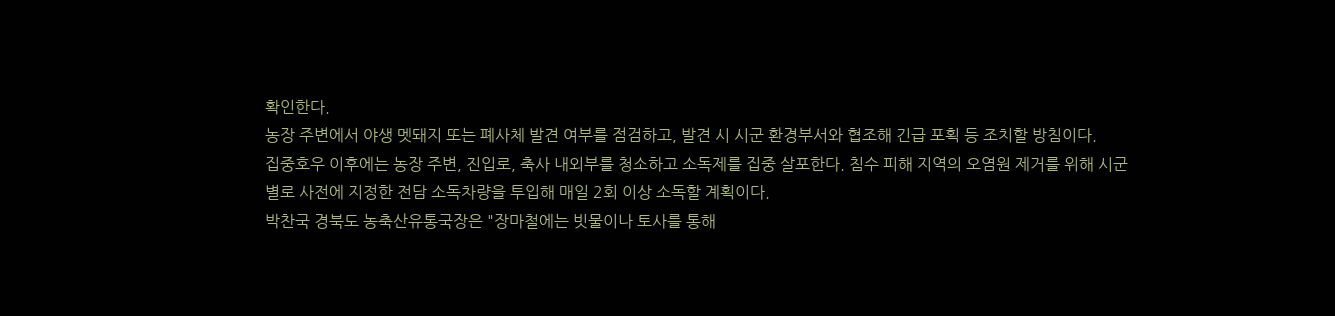확인한다.
농장 주변에서 야생 멧돼지 또는 폐사체 발견 여부를 점검하고, 발견 시 시군 환경부서와 협조해 긴급 포획 등 조치할 방침이다.
집중호우 이후에는 농장 주변, 진입로, 축사 내외부를 청소하고 소독제를 집중 살포한다. 침수 피해 지역의 오염원 제거를 위해 시군별로 사전에 지정한 전담 소독차량을 투입해 매일 2회 이상 소독할 계획이다.
박찬국 경북도 농축산유통국장은 "장마철에는 빗물이나 토사를 통해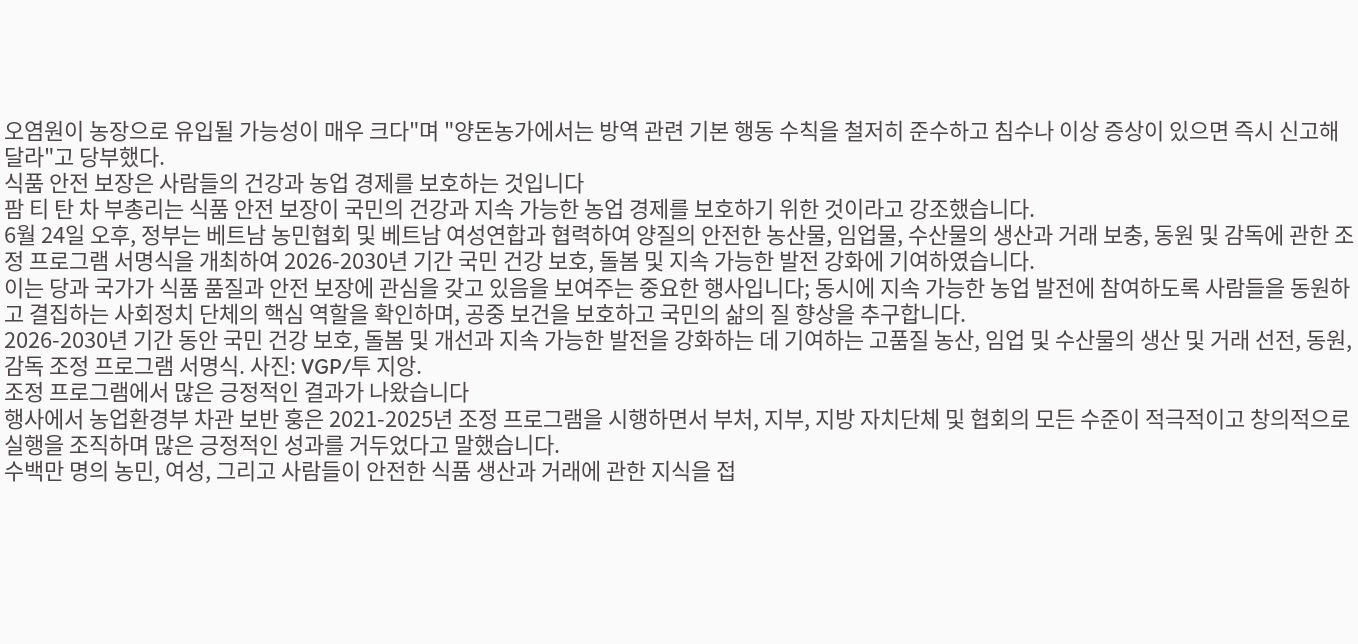오염원이 농장으로 유입될 가능성이 매우 크다"며 "양돈농가에서는 방역 관련 기본 행동 수칙을 철저히 준수하고 침수나 이상 증상이 있으면 즉시 신고해 달라"고 당부했다.
식품 안전 보장은 사람들의 건강과 농업 경제를 보호하는 것입니다
팜 티 탄 차 부총리는 식품 안전 보장이 국민의 건강과 지속 가능한 농업 경제를 보호하기 위한 것이라고 강조했습니다.
6월 24일 오후, 정부는 베트남 농민협회 및 베트남 여성연합과 협력하여 양질의 안전한 농산물, 임업물, 수산물의 생산과 거래 보충, 동원 및 감독에 관한 조정 프로그램 서명식을 개최하여 2026-2030년 기간 국민 건강 보호, 돌봄 및 지속 가능한 발전 강화에 기여하였습니다.
이는 당과 국가가 식품 품질과 안전 보장에 관심을 갖고 있음을 보여주는 중요한 행사입니다; 동시에 지속 가능한 농업 발전에 참여하도록 사람들을 동원하고 결집하는 사회정치 단체의 핵심 역할을 확인하며, 공중 보건을 보호하고 국민의 삶의 질 향상을 추구합니다.
2026-2030년 기간 동안 국민 건강 보호, 돌봄 및 개선과 지속 가능한 발전을 강화하는 데 기여하는 고품질 농산, 임업 및 수산물의 생산 및 거래 선전, 동원, 감독 조정 프로그램 서명식. 사진: VGP/투 지앙.
조정 프로그램에서 많은 긍정적인 결과가 나왔습니다
행사에서 농업환경부 차관 보반 훙은 2021-2025년 조정 프로그램을 시행하면서 부처, 지부, 지방 자치단체 및 협회의 모든 수준이 적극적이고 창의적으로 실행을 조직하며 많은 긍정적인 성과를 거두었다고 말했습니다.
수백만 명의 농민, 여성, 그리고 사람들이 안전한 식품 생산과 거래에 관한 지식을 접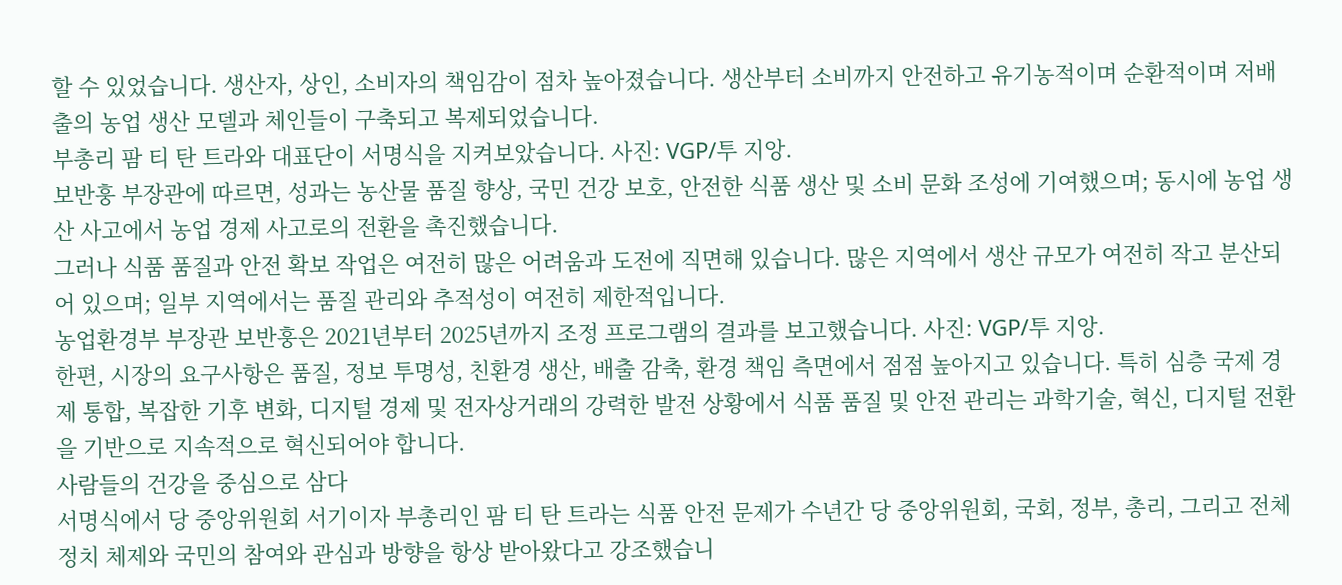할 수 있었습니다. 생산자, 상인, 소비자의 책임감이 점차 높아졌습니다. 생산부터 소비까지 안전하고 유기농적이며 순환적이며 저배출의 농업 생산 모델과 체인들이 구축되고 복제되었습니다.
부총리 팜 티 탄 트라와 대표단이 서명식을 지켜보았습니다. 사진: VGP/투 지앙.
보반훙 부장관에 따르면, 성과는 농산물 품질 향상, 국민 건강 보호, 안전한 식품 생산 및 소비 문화 조성에 기여했으며; 동시에 농업 생산 사고에서 농업 경제 사고로의 전환을 촉진했습니다.
그러나 식품 품질과 안전 확보 작업은 여전히 많은 어려움과 도전에 직면해 있습니다. 많은 지역에서 생산 규모가 여전히 작고 분산되어 있으며; 일부 지역에서는 품질 관리와 추적성이 여전히 제한적입니다.
농업환경부 부장관 보반훙은 2021년부터 2025년까지 조정 프로그램의 결과를 보고했습니다. 사진: VGP/투 지앙.
한편, 시장의 요구사항은 품질, 정보 투명성, 친환경 생산, 배출 감축, 환경 책임 측면에서 점점 높아지고 있습니다. 특히 심층 국제 경제 통합, 복잡한 기후 변화, 디지털 경제 및 전자상거래의 강력한 발전 상황에서 식품 품질 및 안전 관리는 과학기술, 혁신, 디지털 전환을 기반으로 지속적으로 혁신되어야 합니다.
사람들의 건강을 중심으로 삼다
서명식에서 당 중앙위원회 서기이자 부총리인 팜 티 탄 트라는 식품 안전 문제가 수년간 당 중앙위원회, 국회, 정부, 총리, 그리고 전체 정치 체제와 국민의 참여와 관심과 방향을 항상 받아왔다고 강조했습니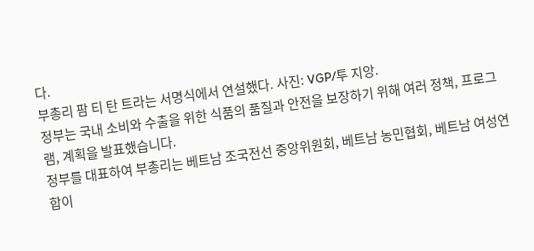다.
부총리 팜 티 탄 트라는 서명식에서 연설했다. 사진: VGP/투 지앙.
정부는 국내 소비와 수출을 위한 식품의 품질과 안전을 보장하기 위해 여러 정책, 프로그램, 계획을 발표했습니다.
정부를 대표하여 부총리는 베트남 조국전선 중앙위원회, 베트남 농민협회, 베트남 여성연합이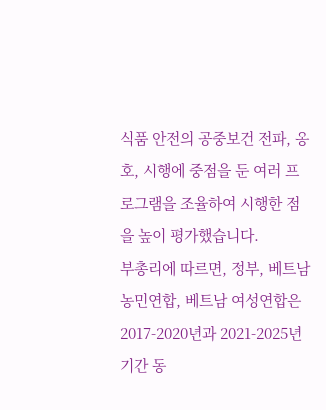식품 안전의 공중보건 전파, 옹호, 시행에 중점을 둔 여러 프로그램을 조율하여 시행한 점을 높이 평가했습니다.
부총리에 따르면, 정부, 베트남 농민연합, 베트남 여성연합은 2017-2020년과 2021-2025년 기간 동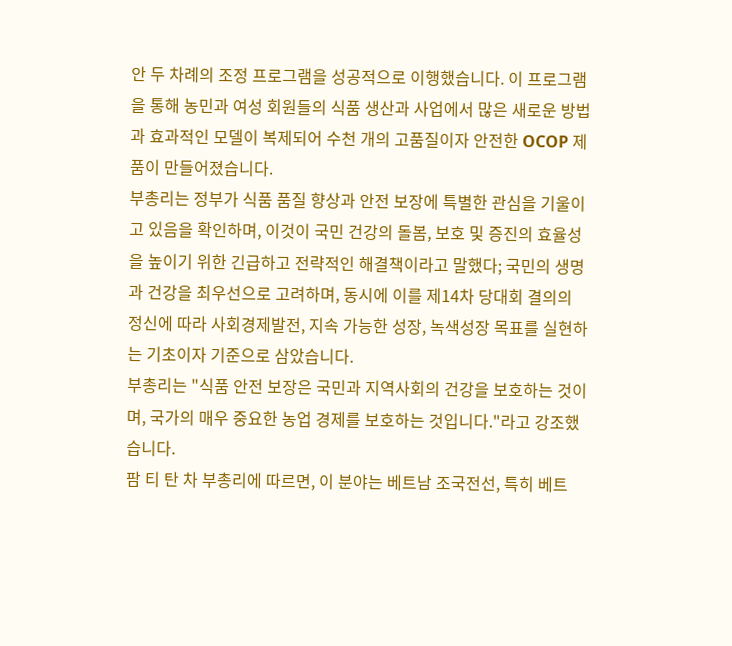안 두 차례의 조정 프로그램을 성공적으로 이행했습니다. 이 프로그램을 통해 농민과 여성 회원들의 식품 생산과 사업에서 많은 새로운 방법과 효과적인 모델이 복제되어 수천 개의 고품질이자 안전한 OCOP 제품이 만들어졌습니다.
부총리는 정부가 식품 품질 향상과 안전 보장에 특별한 관심을 기울이고 있음을 확인하며, 이것이 국민 건강의 돌봄, 보호 및 증진의 효율성을 높이기 위한 긴급하고 전략적인 해결책이라고 말했다; 국민의 생명과 건강을 최우선으로 고려하며, 동시에 이를 제14차 당대회 결의의 정신에 따라 사회경제발전, 지속 가능한 성장, 녹색성장 목표를 실현하는 기초이자 기준으로 삼았습니다.
부총리는 "식품 안전 보장은 국민과 지역사회의 건강을 보호하는 것이며, 국가의 매우 중요한 농업 경제를 보호하는 것입니다."라고 강조했습니다.
팜 티 탄 차 부총리에 따르면, 이 분야는 베트남 조국전선, 특히 베트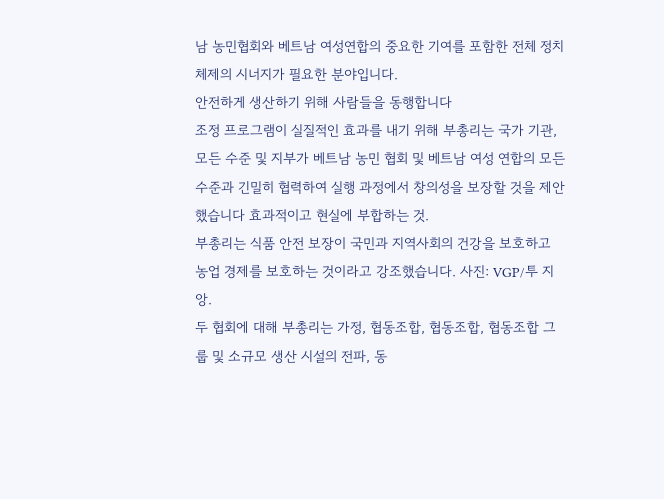남 농민협회와 베트남 여성연합의 중요한 기여를 포함한 전체 정치 체제의 시너지가 필요한 분야입니다.
안전하게 생산하기 위해 사람들을 동행합니다
조정 프로그램이 실질적인 효과를 내기 위해 부총리는 국가 기관, 모든 수준 및 지부가 베트남 농민 협회 및 베트남 여성 연합의 모든 수준과 긴밀히 협력하여 실행 과정에서 창의성을 보장할 것을 제안했습니다 효과적이고 현실에 부합하는 것.
부총리는 식품 안전 보장이 국민과 지역사회의 건강을 보호하고 농업 경제를 보호하는 것이라고 강조했습니다. 사진: VGP/투 지앙.
두 협회에 대해 부총리는 가정, 협동조합, 협동조합, 협동조합 그룹 및 소규모 생산 시설의 전파, 동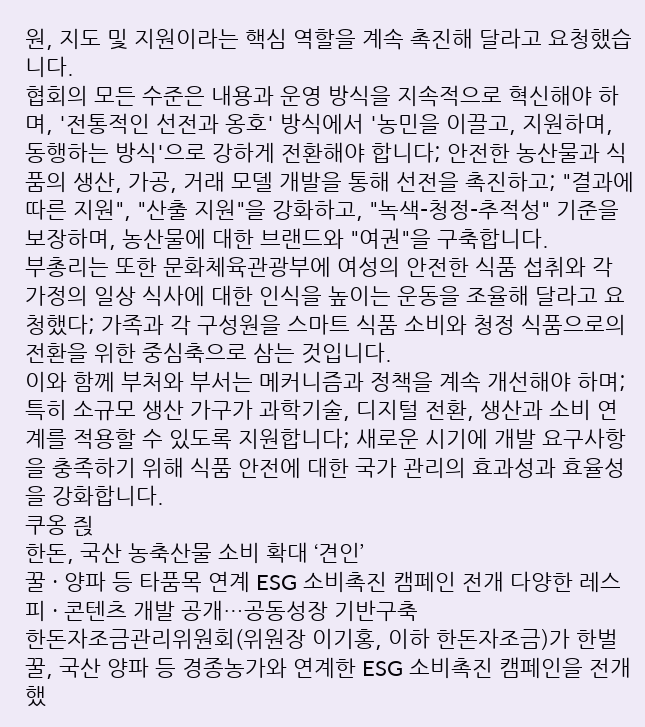원, 지도 및 지원이라는 핵심 역할을 계속 촉진해 달라고 요청했습니다.
협회의 모든 수준은 내용과 운영 방식을 지속적으로 혁신해야 하며, '전통적인 선전과 옹호' 방식에서 '농민을 이끌고, 지원하며, 동행하는 방식'으로 강하게 전환해야 합니다; 안전한 농산물과 식품의 생산, 가공, 거래 모델 개발을 통해 선전을 촉진하고; "결과에 따른 지원", "산출 지원"을 강화하고, "녹색-청정-추적성" 기준을 보장하며, 농산물에 대한 브랜드와 "여권"을 구축합니다.
부총리는 또한 문화체육관광부에 여성의 안전한 식품 섭취와 각 가정의 일상 식사에 대한 인식을 높이는 운동을 조율해 달라고 요청했다; 가족과 각 구성원을 스마트 식품 소비와 청정 식품으로의 전환을 위한 중심축으로 삼는 것입니다.
이와 함께 부처와 부서는 메커니즘과 정책을 계속 개선해야 하며; 특히 소규모 생산 가구가 과학기술, 디지털 전환, 생산과 소비 연계를 적용할 수 있도록 지원합니다; 새로운 시기에 개발 요구사항을 충족하기 위해 식품 안전에 대한 국가 관리의 효과성과 효율성을 강화합니다.
쿠옹 즩
한돈, 국산 농축산물 소비 확대 ‘견인’
꿀 · 양파 등 타품목 연계 ESG 소비촉진 캠페인 전개 다양한 레스피 · 콘텐츠 개발 공개…공동성장 기반구축
한돈자조금관리위원회(위원장 이기홍, 이하 한돈자조금)가 한벌꿀, 국산 양파 등 경종농가와 연계한 ESG 소비촉진 캠페인을 전개했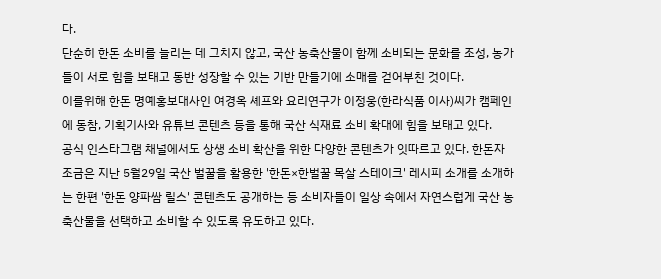다.
단순히 한돈 소비를 늘리는 데 그치지 않고, 국산 농축산물이 함께 소비되는 문화를 조성, 농가들이 서로 힘을 보태고 동반 성장할 수 있는 기반 만들기에 소매를 걷어부친 것이다.
이를위해 한돈 명예홍보대사인 여경옥 셰프와 요리연구가 이정웅(한라식품 이사)씨가 캠페인에 동참, 기획기사와 유튜브 콘텐츠 등을 통해 국산 식재료 소비 확대에 힘을 보태고 있다.
공식 인스타그램 채널에서도 상생 소비 확산을 위한 다양한 콘텐츠가 잇따르고 있다. 한돈자조금은 지난 5월29일 국산 벌꿀을 활용한 '한돈×한벌꿀 목살 스테이크' 레시피 소개를 소개하는 한편 '한돈 양파쌈 릴스' 콘텐츠도 공개하는 등 소비자들이 일상 속에서 자연스럽게 국산 농축산물을 선택하고 소비할 수 있도록 유도하고 있다.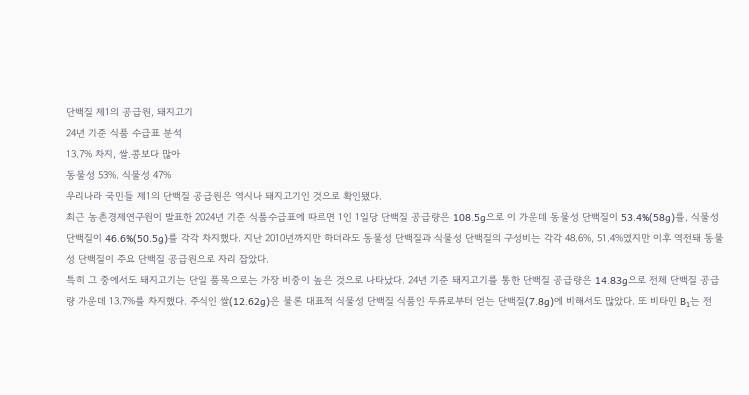단백질 제1의 공급원, 돼지고기
24년 기준 식품 수급표 분석
13.7% 차지, 쌀․콩보다 많아
동물성 53%. 식물성 47%
우리나라 국민들 제1의 단백질 공급원은 역시나 돼지고기인 것으로 확인됐다.
최근 농촌경제연구원이 발표한 2024년 기준 식품수급표에 따르면 1인 1일당 단백질 공급량은 108.5g으로 이 가운데 동물성 단백질이 53.4%(58g)를, 식물성 단백질이 46.6%(50.5g)를 각각 차지했다. 지난 2010년까지만 하더라도 동물성 단백질과 식물성 단백질의 구성비는 각각 48.6%, 51.4%였지만 이후 역전돼 동물성 단백질이 주요 단백질 공급원으로 자리 잡았다.
특히 그 중에서도 돼지고기는 단일 품목으로는 가장 비중이 높은 것으로 나타났다. 24년 기준 돼지고기를 통한 단백질 공급량은 14.83g으로 전체 단백질 공급량 가운데 13.7%를 차지했다. 주식인 쌀(12.62g)은 물론 대표적 식물성 단백질 식품인 두류로부터 얻는 단백질(7.8g)에 비해서도 많았다. 또 비타민 B₁는 전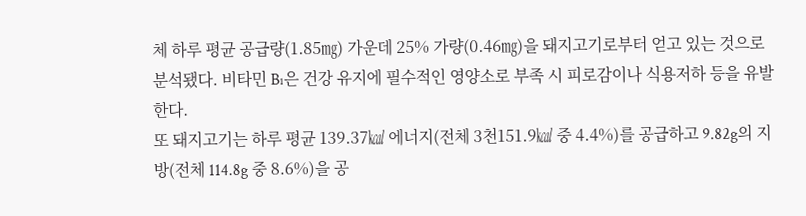체 하루 평균 공급량(1.85㎎) 가운데 25% 가량(0.46㎎)을 돼지고기로부터 얻고 있는 것으로 분석됐다. 비타민 B₁은 건강 유지에 필수적인 영양소로 부족 시 피로감이나 식용저하 등을 유발한다.
또 돼지고기는 하루 평균 139.37㎉ 에너지(전체 3천151.9㎉ 중 4.4%)를 공급하고 9.82g의 지방(전체 114.8g 중 8.6%)을 공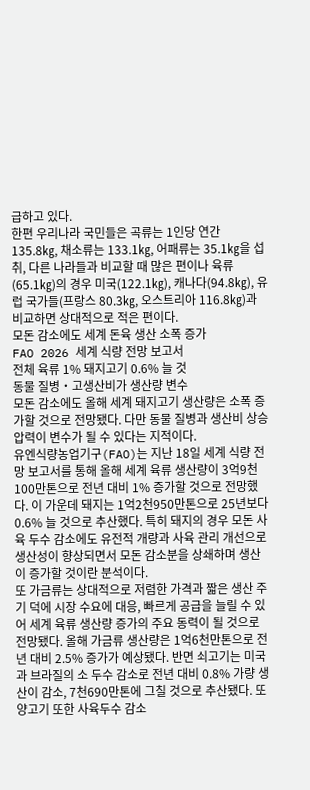급하고 있다.
한편 우리나라 국민들은 곡류는 1인당 연간 135.8㎏, 채소류는 133.1㎏, 어패류는 35.1㎏을 섭취, 다른 나라들과 비교할 때 많은 편이나 육류(65.1㎏)의 경우 미국(122.1㎏), 캐나다(94.8㎏), 유럽 국가들(프랑스 80.3㎏, 오스트리아 116.8㎏)과 비교하면 상대적으로 적은 편이다.
모돈 감소에도 세계 돈육 생산 소폭 증가
FAO 2026 세계 식량 전망 보고서
전체 육류 1% 돼지고기 0.6% 늘 것
동물 질병‧고생산비가 생산량 변수
모돈 감소에도 올해 세계 돼지고기 생산량은 소폭 증가할 것으로 전망됐다. 다만 동물 질병과 생산비 상승 압력이 변수가 될 수 있다는 지적이다.
유엔식량농업기구(FAO)는 지난 18일 세계 식량 전망 보고서를 통해 올해 세계 육류 생산량이 3억9천100만톤으로 전년 대비 1% 증가할 것으로 전망했다. 이 가운데 돼지는 1억2천950만톤으로 25년보다 0.6% 늘 것으로 추산했다. 특히 돼지의 경우 모돈 사육 두수 감소에도 유전적 개량과 사육 관리 개선으로 생산성이 향상되면서 모돈 감소분을 상쇄하며 생산이 증가할 것이란 분석이다.
또 가금류는 상대적으로 저렴한 가격과 짧은 생산 주기 덕에 시장 수요에 대응, 빠르게 공급을 늘릴 수 있어 세계 육류 생산량 증가의 주요 동력이 될 것으로 전망됐다. 올해 가금류 생산량은 1억6천만톤으로 전년 대비 2.5% 증가가 예상됐다. 반면 쇠고기는 미국과 브라질의 소 두수 감소로 전년 대비 0.8% 가량 생산이 감소, 7천690만톤에 그칠 것으로 추산됐다. 또 양고기 또한 사육두수 감소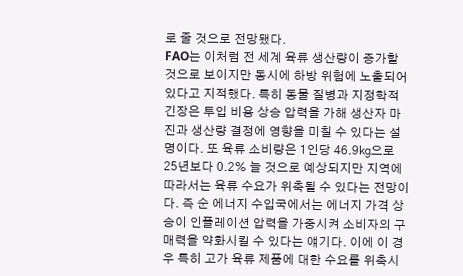로 줄 것으로 전망됐다.
FAO는 이처럼 전 세계 육류 생산량이 증가할 것으로 보이지만 동시에 하방 위험에 노출되어 있다고 지적했다. 특히 동물 질병과 지정학적 긴장은 투입 비용 상승 압력을 가해 생산자 마진과 생산량 결정에 영향을 미칠 수 있다는 설명이다. 또 육류 소비량은 1인당 46.9㎏으로 25년보다 0.2% 늘 것으로 예상되지만 지역에 따라서는 육류 수요가 위축될 수 있다는 전망이다. 즉 순 에너지 수입국에서는 에너지 가격 상승이 인플레이션 압력을 가중시켜 소비자의 구매력을 약화시킬 수 있다는 얘기다. 이에 이 경우 특히 고가 육류 제품에 대한 수요를 위축시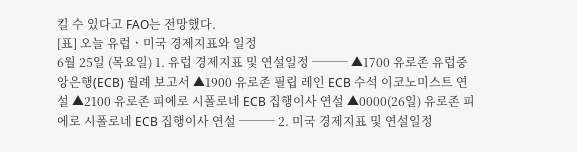킬 수 있다고 FAO는 전망했다.
[표] 오늘 유럽ㆍ미국 경제지표와 일정
6월 25일 (목요일) 1. 유럽 경제지표 및 연설일정 ─── ▲1700 유로존 유럽중앙은행(ECB) 월례 보고서 ▲1900 유로존 필립 레인 ECB 수석 이코노미스트 연설 ▲2100 유로존 피에로 시폴로네 ECB 집행이사 연설 ▲0000(26일) 유로존 피에로 시폴로네 ECB 집행이사 연설 ─── 2. 미국 경제지표 및 연설일정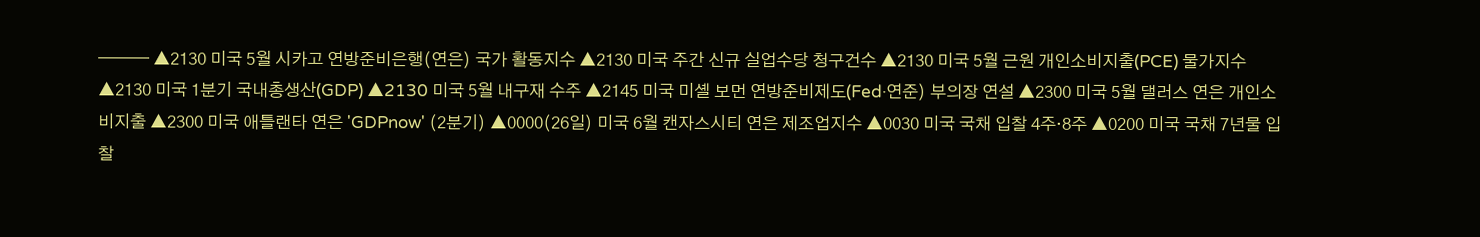─── ▲2130 미국 5월 시카고 연방준비은행(연은) 국가 활동지수 ▲2130 미국 주간 신규 실업수당 청구건수 ▲2130 미국 5월 근원 개인소비지출(PCE) 물가지수 ▲2130 미국 1분기 국내총생산(GDP) ▲2130 미국 5월 내구재 수주 ▲2145 미국 미셸 보먼 연방준비제도(Fed·연준) 부의장 연설 ▲2300 미국 5월 댈러스 연은 개인소비지출 ▲2300 미국 애틀랜타 연은 'GDPnow' (2분기) ▲0000(26일) 미국 6월 캔자스시티 연은 제조업지수 ▲0030 미국 국채 입찰 4주·8주 ▲0200 미국 국채 7년물 입찰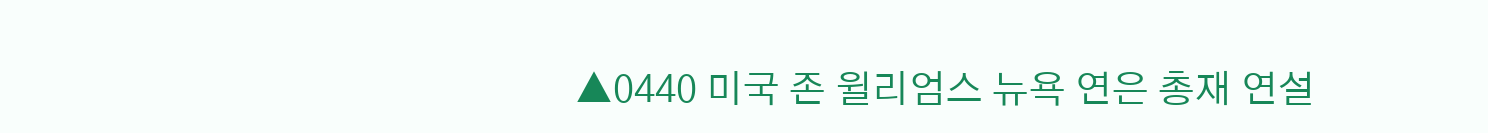▲0440 미국 존 윌리엄스 뉴욕 연은 총재 연설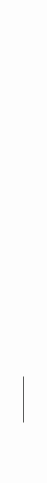───